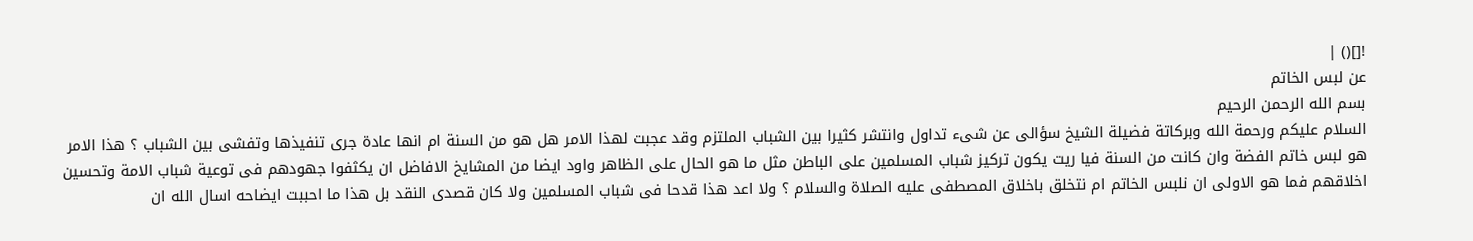![]() |
عن لبس الخاتم
بسم الله الرحمن الرحيم
السلام عليكم ورحمة الله وبركاتة فضيلة الشيخ سؤالى عن شىء تداول وانتشر كثيرا بين الشباب الملتزم وقد عجبت لهذا الامر هل هو من السنة ام انها عادة جرى تنفيذها وتفشى بين الشباب ؟ هذا الامر هو لبس خاتم الفضة وان كانت من السنة فيا ريت يكون تركيز شباب المسلمين على الباطن مثل ما هو الحال على الظاهر واود ايضا من المشايخ الافاضل ان يكثفوا جهودهم فى توعية شباب الامة وتحسين اخلاقهم فما هو الاولى ان نلبس الخاتم ام نتخلق باخلاق المصطفى عليه الصلاة والسلام ؟ ولا اعد هذا قدحا فى شباب المسلمين ولا كان قصدى النقد بل هذا ما احببت ايضاحه اسال الله ان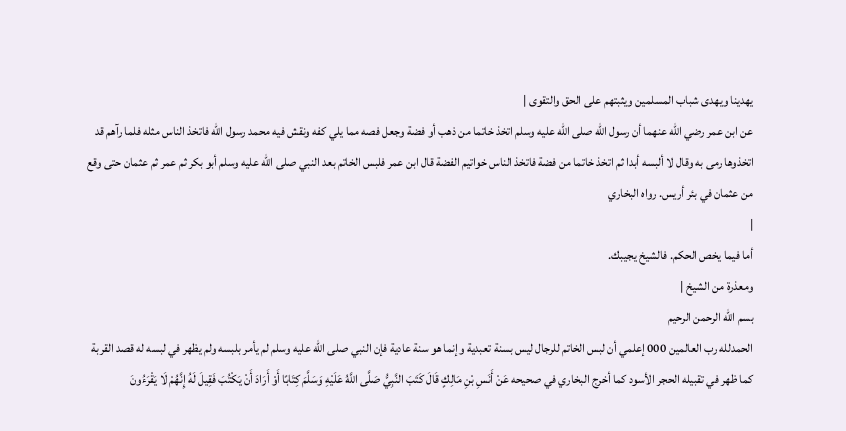يهدينا ويهدى شباب المسلمين ويثبتهم على الحق والتقوى |
عن ابن عمر رضي الله عنهما أن رسول الله صلى الله عليه وسلم اتخذ خاتما من ذهب أو فضة وجعل فصه مما يلي كفه ونقش فيه محمد رسول الله فاتخذ الناس مثله فلما رآهم قد اتخذوها رمى به وقال لا ألبسه أبدا ثم اتخذ خاتما من فضة فاتخذ الناس خواتيم الفضة قال ابن عمر فلبس الخاتم بعد النبي صلى الله عليه وسلم أبو بكر ثم عمر ثم عثمان حتى وقع من عثمان في بئر أريس. رواه البخاري
|
أما فيما يخص الحكم. فالشيخ يجيبك.
ومعذرة من الشيخ |
بسم الله الرحمن الرحيم
الحمدلله رب العالمين 000 إعلمي أن لبس الخاتم للرجال ليس بسنة تعبدية وإنما هو سنة عادية فإن النبي صلى الله عليه وسلم لم يأمر بلبسه ولم يظهر في لبسه له قصد القربة كما ظهر في تقبيله الحجر الأسود كما أخرج البخاري في صحيحه عَنْ أَنَسِ بْنِ مَالِكٍ قَالَ كَتَبَ النَّبِيُّ صَلَّى اللَّهُ عَلَيْهِ وَسَلَّمَ كِتَابًا أَوْ أَرَادَ أَنْ يَكْتُبَ فَقِيلَ لَهُ إِنَّهُمْ لَا يَقْرَءُونَ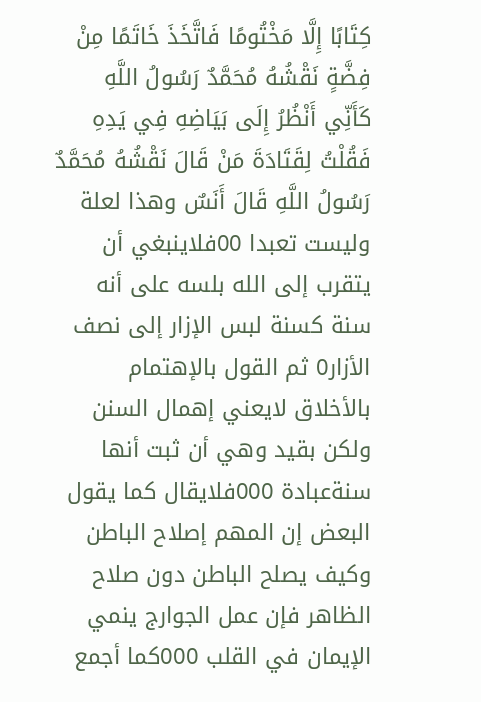كِتَابًا إِلَّا مَخْتُومًا فَاتَّخَذَ خَاتَمًا مِنْ فِضَّةٍ نَقْشُهُ مُحَمَّدٌ رَسُولُ اللَّهِ كَأَنِّي أَنْظُرُ إِلَى بَيَاضِهِ فِي يَدِهِ فَقُلْتُ لِقَتَادَةَ مَنْ قَالَ نَقْشُهُ مُحَمَّدٌ رَسُولُ اللَّهِ قَالَ أَنَسٌ وهذا لعلة وليست تعبدا 00فلاينبغي أن يتقرب إلى الله بلسه على أنه سنة كسنة لبس الإزار إلى نصف الأزار0 ثم القول بالإهتمام بالأخلاق لايعني إهمال السنن ولكن بقيد وهي أن ثبت أنها سنةعبادة 000فلايقال كما يقول البعض إن المهم إصلاح الباطن وكيف يصلح الباطن دون صلاح الظاهر فإن عمل الجوارج ينمي الإيمان في القلب 000كما أجمع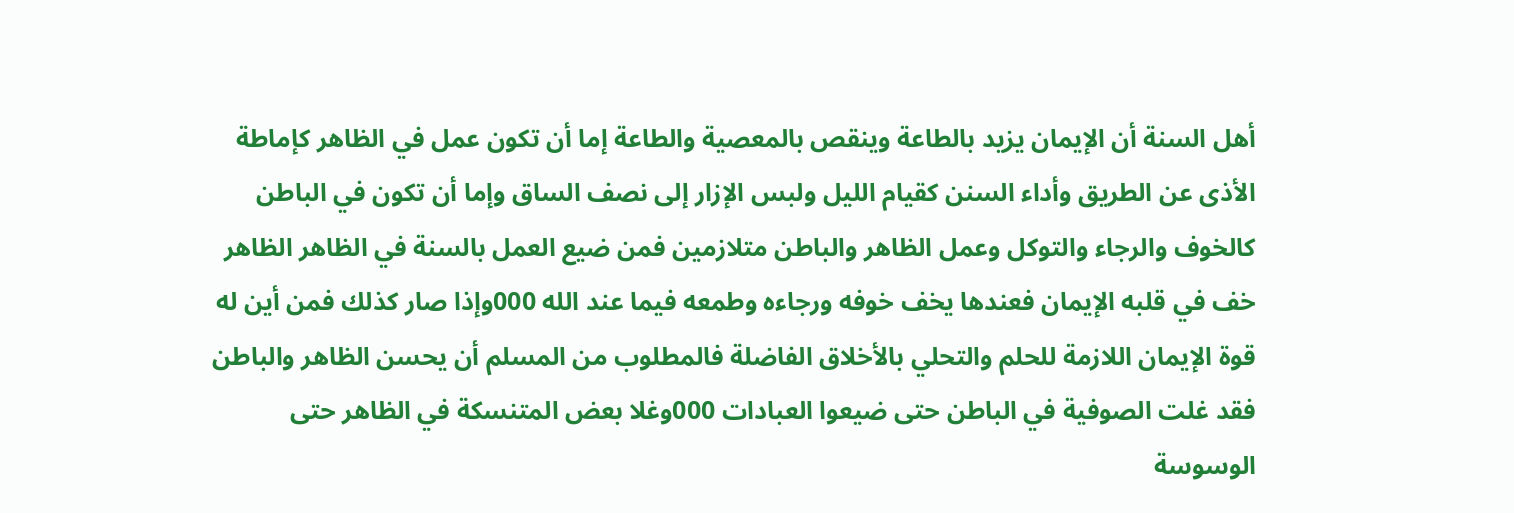أهل السنة أن الإيمان يزيد بالطاعة وينقص بالمعصية والطاعة إما أن تكون عمل في الظاهر كإماطة الأذى عن الطريق وأداء السنن كقيام الليل ولبس الإزار إلى نصف الساق وإما أن تكون في الباطن كالخوف والرجاء والتوكل وعمل الظاهر والباطن متلازمين فمن ضيع العمل بالسنة في الظاهر الظاهر خف في قلبه الإيمان فعندها يخف خوفه ورجاءه وطمعه فيما عند الله 000وإذا صار كذلك فمن أين له قوة الإيمان اللازمة للحلم والتحلي بالأخلاق الفاضلة فالمطلوب من المسلم أن يحسن الظاهر والباطن فقد غلت الصوفية في الباطن حتى ضيعوا العبادات 000وغلا بعض المتنسكة في الظاهر حتى الوسوسة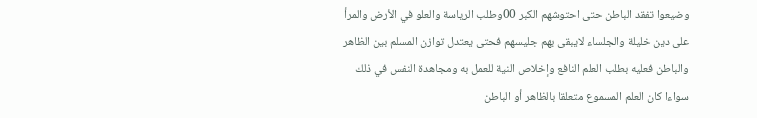وضيعوا تفقد الباطن حتى احتوشهم الكبر 00وطلب الرياسة والعلو في الأرض والمرأ على دين خليلة والجلساء لايبقى بهم جليسهم فحتى يعتدل توازن المسلم بين الظاهر والباطن فعليه بطلب العلم النافع وإخلاص النية للعمل به ومجاهدة النفس في ذلك سواءا كان العلم المسموع متعلقا بالظاهر أو الباطن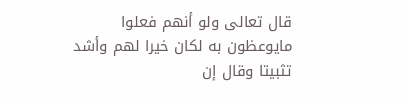قال تعالى ولو أنهم فعلوا مايوعظون به لكان خيرا لهم وأشد تثبيتا وقال إن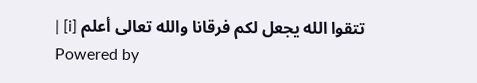تتقوا الله يجعل لكم فرقانا والله تعالى أعلم [i] |
Powered by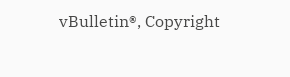vBulletin®, Copyright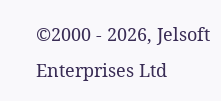©2000 - 2026, Jelsoft Enterprises Ltd